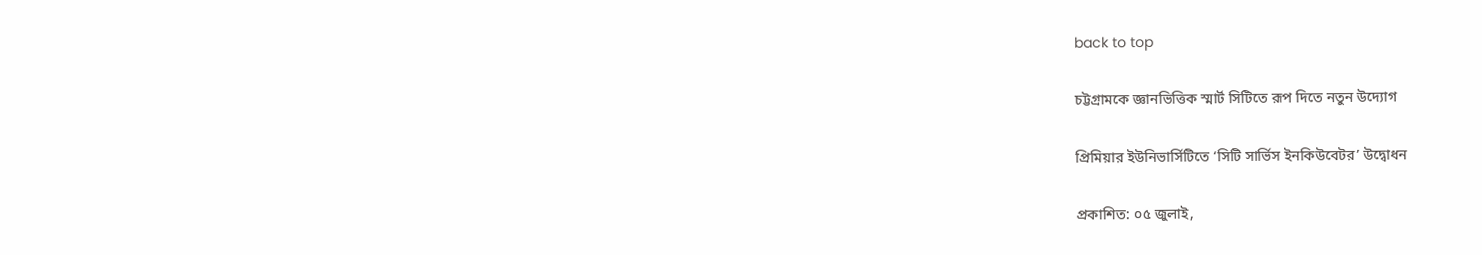back to top

চট্টগ্রামকে জ্ঞানভিত্তিক স্মার্ট সিটিতে রূপ দিতে নতুন উদ্যোগ

প্রিমিয়ার ইউনিভার্সিটিতে ‘সিটি সার্ভিস ইনকিউবেটর’ উদ্বোধন

প্রকাশিত: ০৫ জুলাই,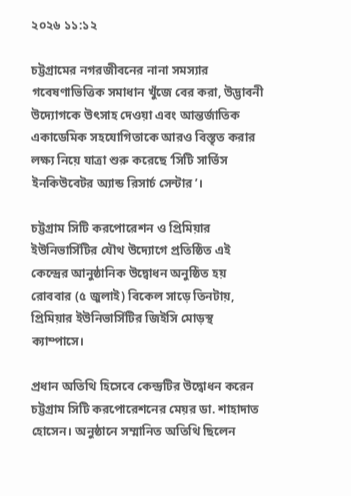২০২৬ ১১:১২

চট্টগ্রামের নগরজীবনের নানা সমস্যার গবেষণাভিত্তিক সমাধান খুঁজে বের করা, উদ্ভাবনী উদ্যোগকে উৎসাহ দেওয়া এবং আন্তর্জাতিক একাডেমিক সহযোগিতাকে আরও বিস্তৃত করার লক্ষ্য নিয়ে যাত্রা শুরু করেছে ‘সিটি সার্ভিস ইনকিউবেটর অ্যান্ড রিসার্চ সেন্টার’।

চট্টগ্রাম সিটি করপোরেশন ও প্রিমিয়ার ইউনিভার্সিটির যৌথ উদ্যোগে প্রতিষ্ঠিত এই কেন্দ্রের আনুষ্ঠানিক উদ্বোধন অনুষ্ঠিত হয় রোববার (৫ জুলাই) বিকেল সাড়ে তিনটায়, প্রিমিয়ার ইউনিভার্সিটির জিইসি মোড়স্থ ক্যাম্পাসে।

প্রধান অতিথি হিসেবে কেন্দ্রটির উদ্বোধন করেন চট্টগ্রাম সিটি করপোরেশনের মেয়র ডা. শাহাদাত হোসেন। অনুষ্ঠানে সম্মানিত অতিথি ছিলেন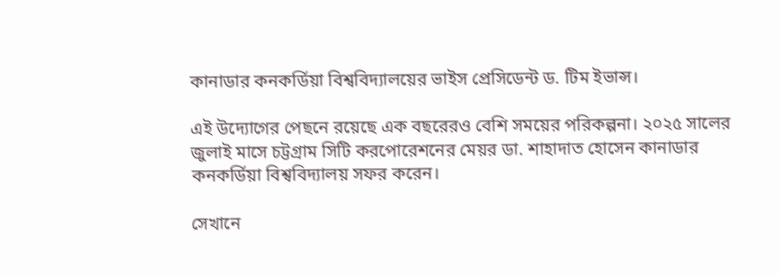কানাডার কনকর্ডিয়া বিশ্ববিদ্যালয়ের ভাইস প্রেসিডেন্ট ড. টিম ইভান্স।

এই উদ্যোগের পেছনে রয়েছে এক বছরেরও বেশি সময়ের পরিকল্পনা। ২০২৫ সালের জুলাই মাসে চট্টগ্রাম সিটি করপোরেশনের মেয়র ডা. শাহাদাত হোসেন কানাডার কনকর্ডিয়া বিশ্ববিদ্যালয় সফর করেন।

সেখানে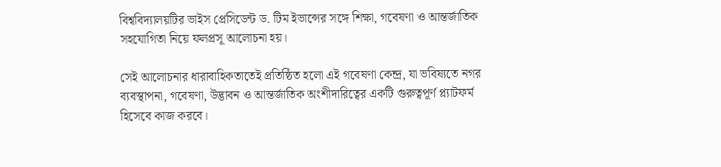বিশ্ববিদ্যালয়টির ভাইস প্রেসিডেন্ট ড. টিম ইভান্সের সঙ্গে শিক্ষা, গবেষণা ও আন্তর্জাতিক সহযোগিতা নিয়ে ফলপ্রসূ আলোচনা হয়।

সেই আলোচনার ধারাবাহিকতাতেই প্রতিষ্ঠিত হলো এই গবেষণা কেন্দ্র, যা ভবিষ্যতে নগর ব্যবস্থাপনা, গবেষণা, উদ্ভাবন ও আন্তর্জাতিক অংশীদারিত্বের একটি গুরুত্বপূর্ণ প্ল্যাটফর্ম হিসেবে কাজ করবে।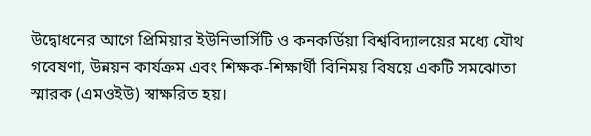উদ্বোধনের আগে প্রিমিয়ার ইউনিভার্সিটি ও কনকর্ডিয়া বিশ্ববিদ্যালয়ের মধ্যে যৌথ গবেষণা, উন্নয়ন কার্যক্রম এবং শিক্ষক-শিক্ষার্থী বিনিময় বিষয়ে একটি সমঝোতা স্মারক (এমওইউ) স্বাক্ষরিত হয়।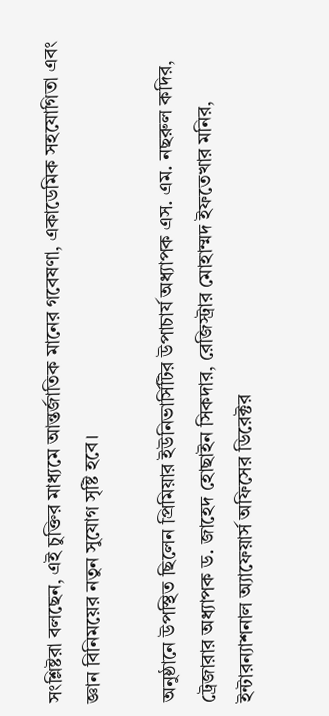সংশ্লিষ্টরা বলছেন, এই চুক্তির মাধ্যমে আন্তর্জাতিক মানের গবেষণা, একাডেমিক সহযোগিতা এবং জ্ঞান বিনিময়ের নতুন সুযোগ সৃষ্টি হবে।

অনুষ্ঠানে উপস্থিত ছিলেন প্রিমিয়ার ইউনিভার্সিটির উপাচার্য অধ্যাপক এস. এম. নছরুল কদির, ট্রেজারার অধ্যাপক ড. জাহেদ হোছাইন সিকদার, রেজিস্ট্রার মোহাম্মদ ইফতেখার মনির, ইন্টারন্যাশনাল অ্যাফেয়ার্স অফিসের ডিরেক্টর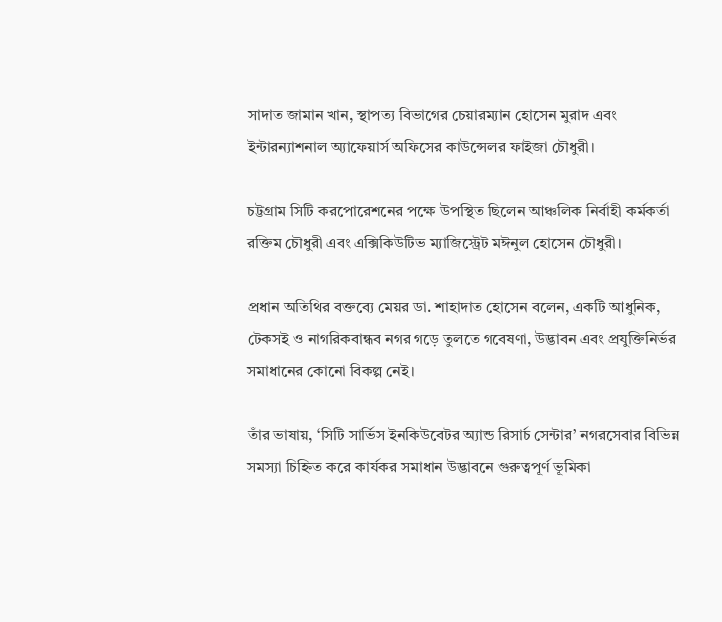সাদাত জামান খান, স্থাপত্য বিভাগের চেয়ারম্যান হোসেন মুরাদ এবং ইন্টারন্যাশনাল অ্যাফেয়ার্স অফিসের কাউন্সেলর ফাইজা চৌধুরী।

চট্টগ্রাম সিটি করপোরেশনের পক্ষে উপস্থিত ছিলেন আঞ্চলিক নির্বাহী কর্মকর্তা রক্তিম চৌধুরী এবং এক্সিকিউটিভ ম্যাজিস্ট্রেট মঈনুল হোসেন চৌধুরী।

প্রধান অতিথির বক্তব্যে মেয়র ডা. শাহাদাত হোসেন বলেন, একটি আধুনিক, টেকসই ও নাগরিকবান্ধব নগর গড়ে তুলতে গবেষণা, উদ্ভাবন এবং প্রযুক্তিনির্ভর সমাধানের কোনো বিকল্প নেই।

তাঁর ভাষায়, ‘সিটি সার্ভিস ইনকিউবেটর অ্যান্ড রিসার্চ সেন্টার’ নগরসেবার বিভিন্ন সমস্যা চিহ্নিত করে কার্যকর সমাধান উদ্ভাবনে গুরুত্বপূর্ণ ভূমিকা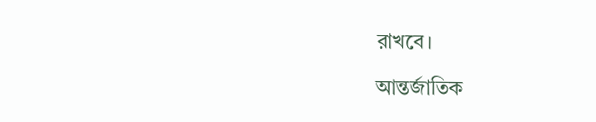রাখবে।

আন্তর্জাতিক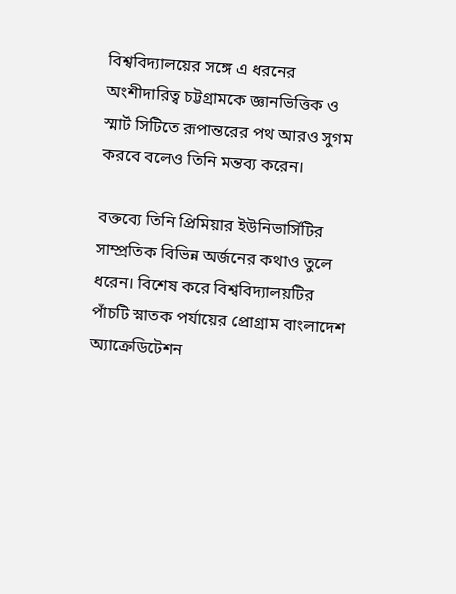বিশ্ববিদ্যালয়ের সঙ্গে এ ধরনের অংশীদারিত্ব চট্টগ্রামকে জ্ঞানভিত্তিক ও স্মার্ট সিটিতে রূপান্তরের পথ আরও সুগম করবে বলেও তিনি মন্তব্য করেন।

বক্তব্যে তিনি প্রিমিয়ার ইউনিভার্সিটির সাম্প্রতিক বিভিন্ন অর্জনের কথাও তুলে ধরেন। বিশেষ করে বিশ্ববিদ্যালয়টির পাঁচটি স্নাতক পর্যায়ের প্রোগ্রাম বাংলাদেশ অ্যাক্রেডিটেশন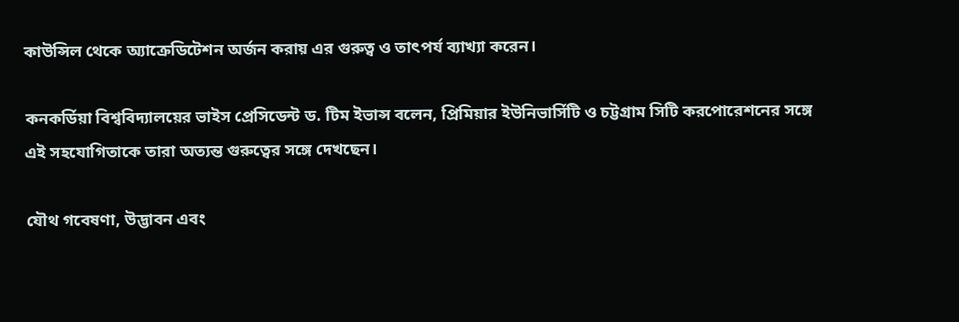কাউন্সিল থেকে অ্যাক্রেডিটেশন অর্জন করায় এর গুরুত্ব ও তাৎপর্য ব্যাখ্যা করেন।

কনকর্ডিয়া বিশ্ববিদ্যালয়ের ভাইস প্রেসিডেন্ট ড. টিম ইভান্স বলেন, প্রিমিয়ার ইউনিভার্সিটি ও চট্টগ্রাম সিটি করপোরেশনের সঙ্গে এই সহযোগিতাকে তারা অত্যন্ত গুরুত্বের সঙ্গে দেখছেন।

যৌথ গবেষণা, উদ্ভাবন এবং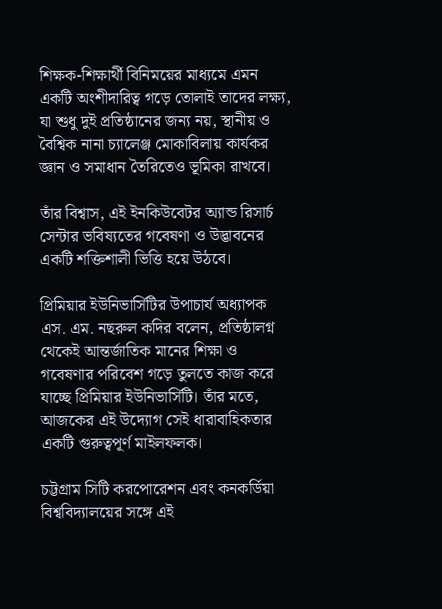শিক্ষক-শিক্ষার্থী বিনিময়ের মাধ্যমে এমন একটি অংশীদারিত্ব গড়ে তোলাই তাদের লক্ষ্য, যা শুধু দুই প্রতিষ্ঠানের জন্য নয়, স্থানীয় ও বৈশ্বিক নানা চ্যালেঞ্জ মোকাবিলায় কার্যকর জ্ঞান ও সমাধান তৈরিতেও ভূমিকা রাখবে।

তাঁর বিশ্বাস, এই ইনকিউবেটর অ্যান্ড রিসার্চ সেন্টার ভবিষ্যতের গবেষণা ও উদ্ভাবনের একটি শক্তিশালী ভিত্তি হয়ে উঠবে।

প্রিমিয়ার ইউনিভার্সিটির উপাচার্য অধ্যাপক এস. এম. নছরুল কদির বলেন, প্রতিষ্ঠালগ্ন থেকেই আন্তর্জাতিক মানের শিক্ষা ও গবেষণার পরিবেশ গড়ে তুলতে কাজ করে যাচ্ছে প্রিমিয়ার ইউনিভার্সিটি। তাঁর মতে, আজকের এই উদ্যোগ সেই ধারাবাহিকতার একটি গুরুত্বপূর্ণ মাইলফলক।

চট্টগ্রাম সিটি করপোরেশন এবং কনকর্ডিয়া বিশ্ববিদ্যালয়ের সঙ্গে এই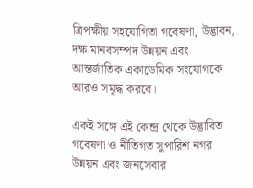ত্রিপক্ষীয় সহযোগিতা গবেষণা, উদ্ভাবন, দক্ষ মানবসম্পদ উন্নয়ন এবং আন্তর্জাতিক একাডেমিক সংযোগকে আরও সমৃদ্ধ করবে।

একই সঙ্গে এই কেন্দ্র থেকে উদ্ভাবিত গবেষণা ও নীতিগত সুপারিশ নগর উন্নয়ন এবং জনসেবার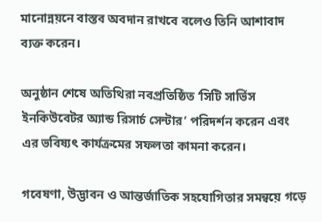মানোন্নয়নে বাস্তব অবদান রাখবে বলেও তিনি আশাবাদ ব্যক্ত করেন।

অনুষ্ঠান শেষে অতিথিরা নবপ্রতিষ্ঠিত ‘সিটি সার্ভিস ইনকিউবেটর অ্যান্ড রিসার্চ সেন্টার’ পরিদর্শন করেন এবং এর ভবিষ্যৎ কার্যক্রমের সফলতা কামনা করেন।

গবেষণা, উদ্ভাবন ও আন্তর্জাতিক সহযোগিতার সমন্বয়ে গড়ে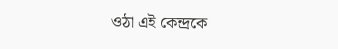ওঠা এই কেন্দ্রকে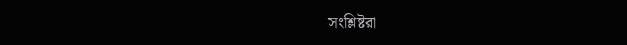সংশ্লিষ্টরা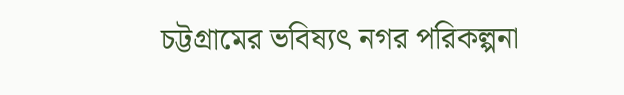চট্টগ্রামের ভবিষ্যৎ নগর পরিকল্পনা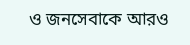ও জনসেবাকে আরও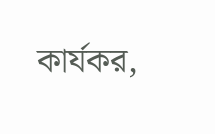কার্যকর,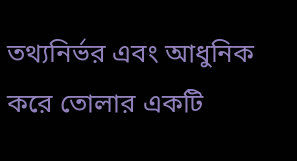তথ্যনির্ভর এবং আধুনিক করে তোলার একটি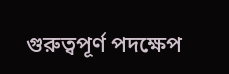গুরুত্বপূর্ণ পদক্ষেপ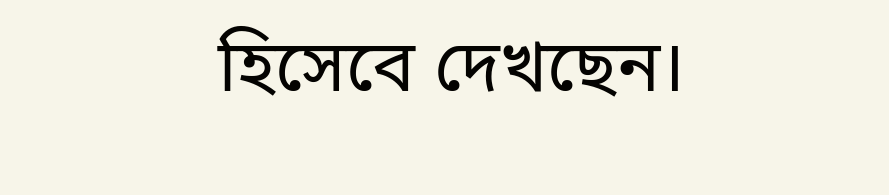হিসেবে দেখছেন।